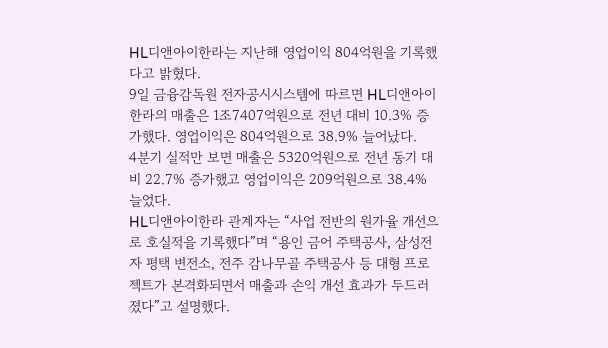HL디앤아이한라는 지난해 영업이익 804억원을 기록했다고 밝혔다.
9일 금융감독원 전자공시시스템에 따르면 HL디앤아이한라의 매출은 1조7407억원으로 전년 대비 10.3% 증가했다. 영업이익은 804억원으로 38.9% 늘어났다.
4분기 실적만 보면 매출은 5320억원으로 전년 동기 대비 22.7% 증가했고 영업이익은 209억원으로 38.4% 늘었다.
HL디앤아이한라 관계자는 “사업 전반의 원가율 개선으로 호실적을 기록했다”며 “용인 금어 주택공사, 삼성전자 평택 변전소, 전주 감나무골 주택공사 등 대형 프로젝트가 본격화되면서 매출과 손익 개선 효과가 두드러졌다”고 설명했다.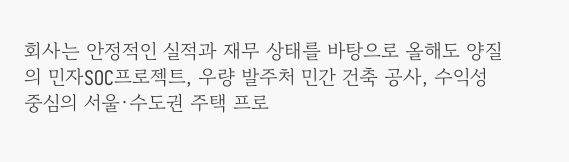회사는 안정적인 실적과 재무 상태를 바탕으로 올해도 양질의 민자SOC프로젝트, 우량 발주처 민간 건축 공사, 수익성 중심의 서울·수도권 주택 프로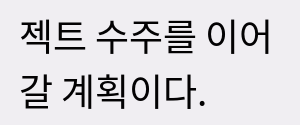젝트 수주를 이어갈 계획이다.